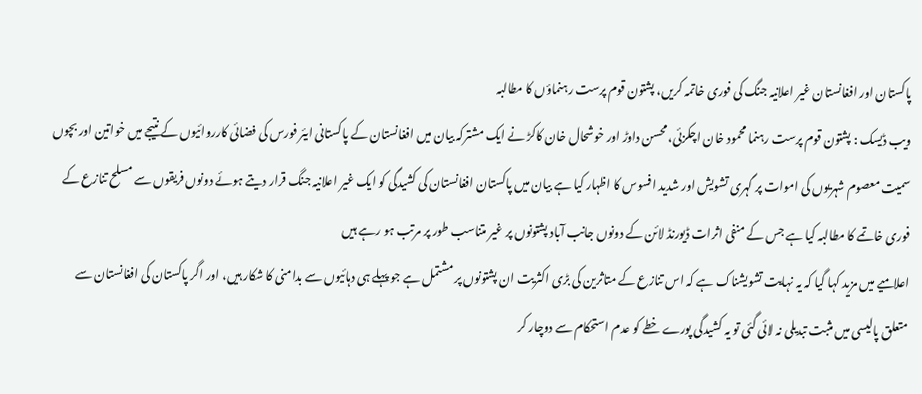پاکستان اور افغانستان غیر اعلانیہ جنگ کی فوری خاتمہ کریں، پشتون قوم پرست رہنماؤں کا مطالبہ
ویب ڈیسک : پشتون قوم پرست رہنما محمود خان اچکزئی، محسن داوڑ اور خوشحال خان کاکڑ نے ایک مشترکہ بیان میں افغانستان کے پاکستانی ایئر فورس کی فضائی کارروائیوں کے نتیجے میں خواتین اور بچوں سمیت معصوم شہریوں کی اموات پر گہری تشویش اور شدید افسوس کا اظہار کیا ہے بیان میں پاکستان افغانستان کی کشیدگی کو ایک غیر اعلانیہ جنگ قرار دیتے ہوئے دونوں فریقوں سے مسلح تنازع کے فوری خاتمے کا مطالبہ کیا ہے جس کے منفی اثرات ڈیورنڈ لائن کے دونوں جانب آباد پشتونوں پر غیر متناسب طور پر مرتب ہو رہے ہیں
اعلامیے میں مزید کہا گیا کہ یہ نہایت تشویشناک ہے کہ اس تنازع کے متاثرین کی بڑی اکثریت ان پشتونوں پر مشتمل ہے جو پہلے ہی دہائیوں سے بدامنی کا شکار ہیں، اور اگر پاکستان کی افغانستان سے متعلق پالیسی میں مثبت تبدیلی نہ لائی گئی تو یہ کشیدگی پورے خطے کو عدم استحکام سے دوچار کر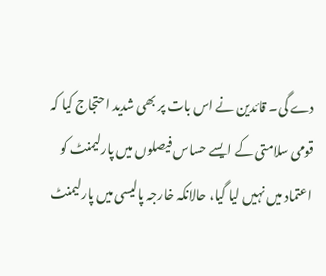دے گی۔ قائدین نے اس بات پر بھی شدید احتجاج کیا کہ قومی سلامتی کے ایسے حساس فیصلوں میں پارلیمنٹ کو اعتماد میں نہیں لیا گیا، حالانکہ خارجہ پالیسی میں پارلیمنٹ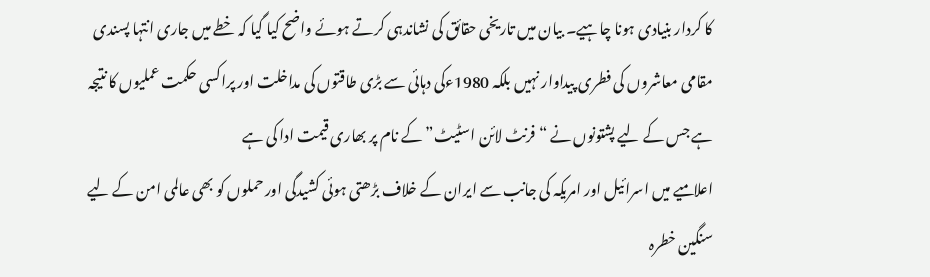کا کردار بنیادی ہونا چاہیے۔ بیان میں تاریخی حقائق کی نشاندہی کرتے ہوئے واضح کیا گیا کہ خطے میں جاری انتہا پسندی مقامی معاشروں کی فطری پیداوار نہیں بلکہ 1980ءکی دہائی سے بڑی طاقتوں کی مداخلت اور پراکسی حکمت عملیوں کا نتیجہ ہے جس کے لیے پشتونوں نے “فرنٹ لائن اسٹیٹ” کے نام پر بھاری قیمت ادا کی ہے
اعلامیے میں اسرائیل اور امریکہ کی جانب سے ایران کے خلاف بڑھتی ہوئی کشیدگی اور حملوں کو بھی عالمی امن کے لیے سنگین خطرہ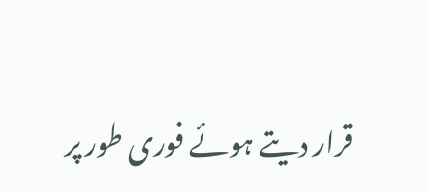قرار دیتے ہوئے فوری طور پر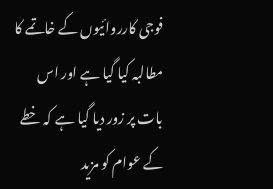فوجی کارروائیوں کے خاتمے کا مطالبہ کیا گیا ہے اور اس بات پر زور دیا گیا ہے کہ خطے کے عوام کو مزید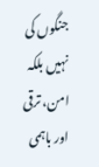جنگوں کی نہیں بلکہ امن، ترقی اور باہمی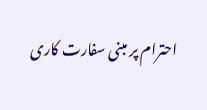احترام پر مبنی سفارت کاری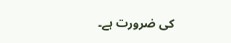کی ضرورت ہے۔